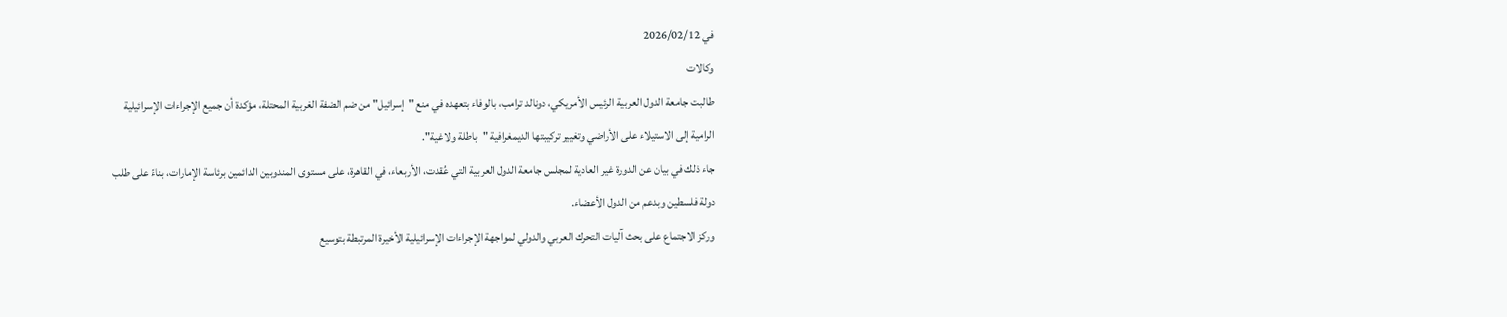في 2026/02/12
وكالات
طالبت جامعة الدول العربية الرئيس الأمريكي، دونالد ترامب، بالوفاء بتعهده في منع "إسرائيل" من ضم الضفة الغربية المحتلة، مؤكدة أن جميع الإجراءات الإسرائيلية الرامية إلى الاستيلاء على الأراضي وتغيير تركيبتها الديمغرافية "باطلة ولاغية".
جاء ذلك في بيان عن الدورة غير العادية لمجلس جامعة الدول العربية التي عُقدت، الأربعاء، في القاهرة، على مستوى المندوبين الدائمين برئاسة الإمارات، بناءً على طلب دولة فلسطين وبدعم من الدول الأعضاء.
وركز الاجتماع على بحث آليات التحرك العربي والدولي لمواجهة الإجراءات الإسرائيلية الأخيرة المرتبطة بتوسيع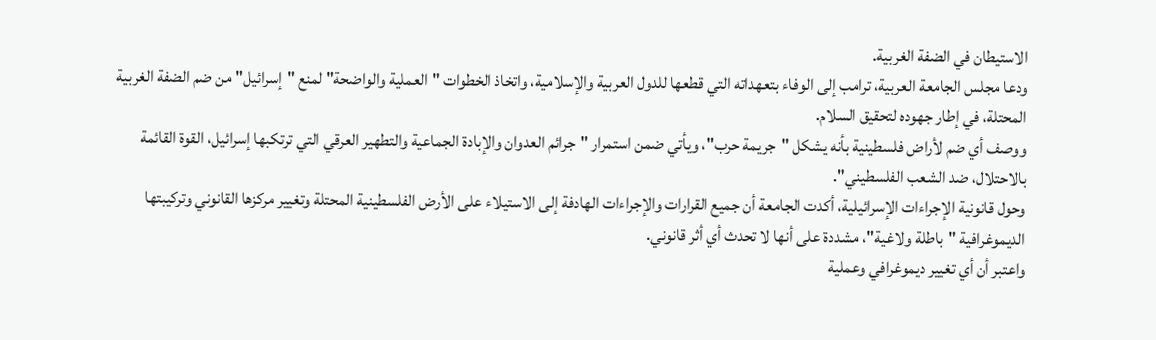الاستيطان في الضفة الغربية.
ودعا مجلس الجامعة العربية، ترامب إلى الوفاء بتعهداته التي قطعها للدول العربية والإسلامية، واتخاذ الخطوات "العملية والواضحة" لمنع "إسرائيل" من ضم الضفة الغربية المحتلة، في إطار جهوده لتحقيق السلام.
ووصف أي ضم لأراض فلسطينية بأنه يشكل "جريمة حرب"، ويأتي ضمن استمرار "جرائم العدوان والإبادة الجماعية والتطهير العرقي التي ترتكبها إسرائيل، القوة القائمة بالاحتلال، ضد الشعب الفلسطيني".
وحول قانونية الإجراءات الإسرائيلية، أكدت الجامعة أن جميع القرارات والإجراءات الهادفة إلى الاستيلاء على الأرض الفلسطينية المحتلة وتغيير مركزها القانوني وتركيبتها الديموغرافية "باطلة ولاغية"، مشددة على أنها لا تحدث أي أثر قانوني.
واعتبر أن أي تغيير ديموغرافي وعملية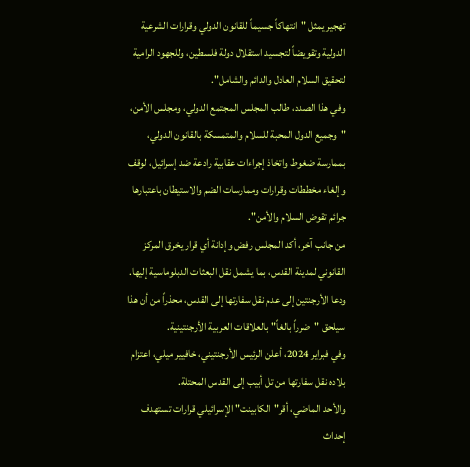تهجير يمثل "انتهاكاً جسيماً للقانون الدولي وقرارات الشرعية الدولية وتقويضاً لتجسيد استقلال دولة فلسطين، وللجهود الرامية لتحقيق السلام العادل والدائم والشامل".
وفي هذا الصدد، طالب المجلس المجتمع الدولي، ومجلس الأمن، "وجميع الدول المحبة للسلام والمتمسكة بالقانون الدولي، بممارسة ضغوط واتخاذ إجراءات عقابية رادعة ضد إسرائيل، لوقف وإلغاء مخططات وقرارات وممارسات الضم والاستيطان باعتبارها جرائم تقوض السلام والأمن".
من جانب آخر، أكد المجلس رفض وإدانة أي قرار يخرق المركز القانوني لمدينة القدس، بما يشمل نقل البعثات الدبلوماسية إليها.
ودعا الأرجنتين إلى عدم نقل سفارتها إلى القدس، محذراً من أن هذا سيلحق "ضرراً بالغاً" بالعلاقات العربية الأرجنتينية.
وفي فبراير 2024، أعلن الرئيس الأرجنتيني، خافيير ميلي، اعتزام بلاده نقل سفارتها من تل أبيب إلى القدس المحتلة.
والأحد الماضي، أقر"الكابينت" الإسرائيلي قرارات تستهدف إحداث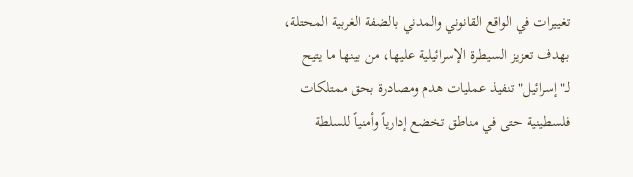تغييرات في الواقع القانوني والمدني بالضفة الغربية المحتلة، بهدف تعزيز السيطرة الإسرائيلية عليها، من بينها ما يتيح لـ"إسرائيل" تنفيذ عمليات هدم ومصادرة بحق ممتلكات فلسطينية حتى في مناطق تخضع إدارياً وأمنياً للسلطة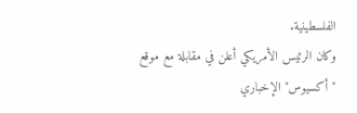الفلسطينية.
وكان الرئيس الأمريكي أعلن في مقابلة مع موقع "أكسيوس" الإخباري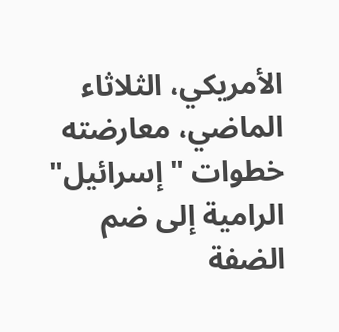الأمريكي، الثلاثاء الماضي، معارضته خطوات "إسرائيل" الرامية إلى ضم الضفة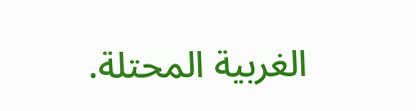الغربية المحتلة.